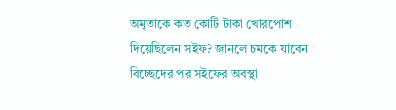অমৃতাকে কত কোটি টাকা খোরপোশ দিয়েছিলেন সইফ? জানলে চমকে যাবেন
বিচ্ছেদের পর সইফের অবস্থা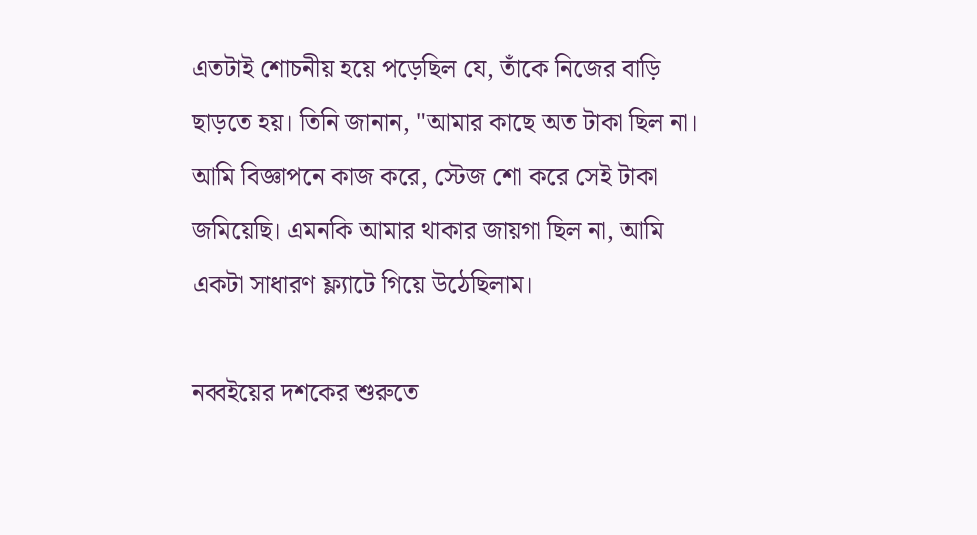এতটাই শোচনীয় হয়ে পড়েছিল যে, তাঁকে নিজের বাড়ি ছাড়তে হয়। তিনি জানান, "আমার কাছে অত টাকা ছিল না। আমি বিজ্ঞাপনে কাজ করে, স্টেজ শো করে সেই টাকা জমিয়েছি। এমনকি আমার থাকার জায়গা ছিল না, আমি একটা সাধারণ ফ্ল্যাটে গিয়ে উঠেছিলাম।

নব্বইয়ের দশকের শুরুতে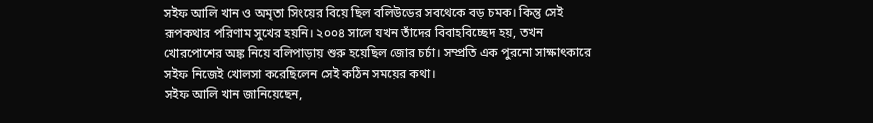সইফ আলি খান ও অমৃতা সিংয়ের বিয়ে ছিল বলিউডের সবথেকে বড় চমক। কিন্তু সেই রূপকথার পরিণাম সুখের হয়নি। ২০০৪ সালে যখন তাঁদের বিবাহবিচ্ছেদ হয়, তখন খোরপোশের অঙ্ক নিয়ে বলিপাড়ায় শুরু হয়েছিল জোর চর্চা। সম্প্রতি এক পুরনো সাক্ষাৎকারে সইফ নিজেই খোলসা করেছিলেন সেই কঠিন সময়ের কথা।
সইফ আলি খান জানিয়েছেন,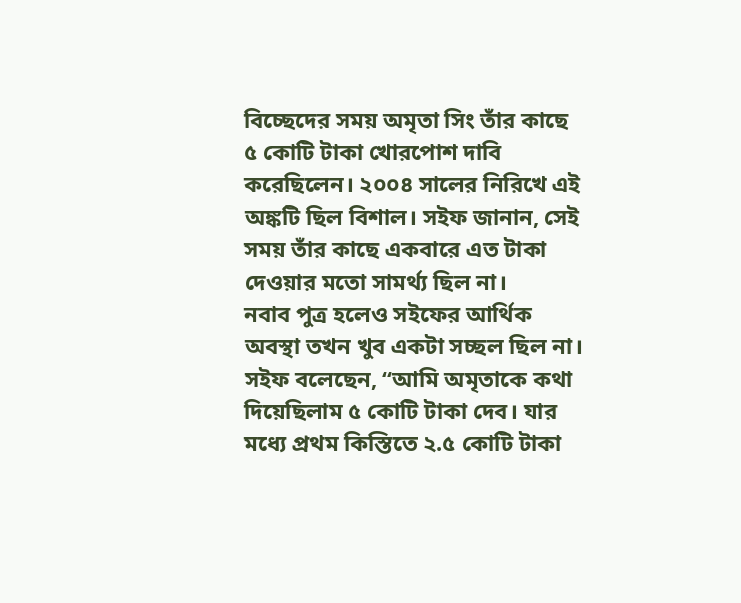বিচ্ছেদের সময় অমৃতা সিং তাঁর কাছে ৫ কোটি টাকা খোরপোশ দাবি করেছিলেন। ২০০৪ সালের নিরিখে এই অঙ্কটি ছিল বিশাল। সইফ জানান, সেই সময় তাঁর কাছে একবারে এত টাকা দেওয়ার মতো সামর্থ্য ছিল না।
নবাব পুত্র হলেও সইফের আর্থিক অবস্থা তখন খুব একটা সচ্ছল ছিল না। সইফ বলেছেন, “আমি অমৃতাকে কথা দিয়েছিলাম ৫ কোটি টাকা দেব। যার মধ্যে প্রথম কিস্তিতে ২.৫ কোটি টাকা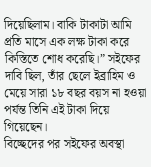দিয়েছিলাম। বাকি টাকাটা আমি প্রতি মাসে এক লক্ষ টাকা করে কিস্তিতে শোধ করেছি।” সইফের দাবি ছিল, তাঁর ছেলে ইব্রাহিম ও মেয়ে সারা ১৮ বছর বয়স না হওয়া পর্যন্ত তিনি এই টাকা দিয়ে গিয়েছেন।
বিচ্ছেদের পর সইফের অবস্থা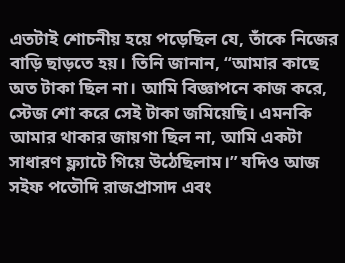এতটাই শোচনীয় হয়ে পড়েছিল যে, তাঁকে নিজের বাড়ি ছাড়তে হয়। তিনি জানান, “আমার কাছে অত টাকা ছিল না। আমি বিজ্ঞাপনে কাজ করে, স্টেজ শো করে সেই টাকা জমিয়েছি। এমনকি আমার থাকার জায়গা ছিল না, আমি একটা সাধারণ ফ্ল্যাটে গিয়ে উঠেছিলাম।” যদিও আজ সইফ পতৌদি রাজপ্রাসাদ এবং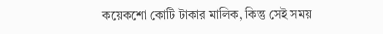কয়েকশো কোটি টাকার মালিক, কিন্তু সেই সময়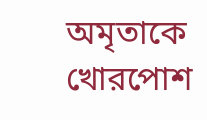অমৃতাকে খোরপোশ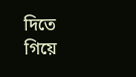দিতে গিয়ে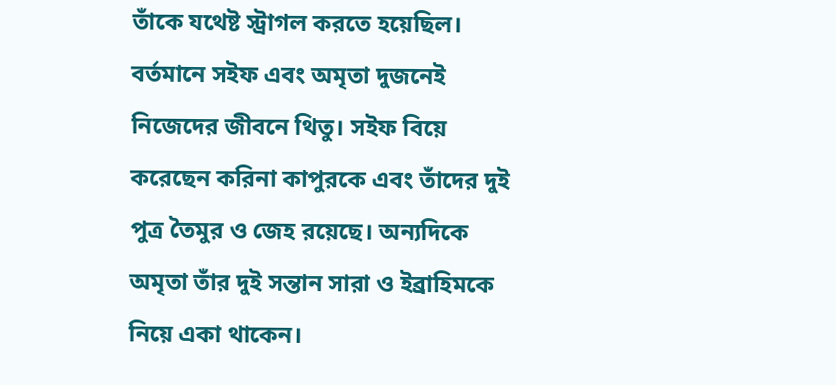তাঁকে যথেষ্ট স্ট্রাগল করতে হয়েছিল।
বর্তমানে সইফ এবং অমৃতা দুজনেই নিজেদের জীবনে থিতু। সইফ বিয়ে করেছেন করিনা কাপুরকে এবং তাঁদের দুই পুত্র তৈমুর ও জেহ রয়েছে। অন্যদিকে অমৃতা তাঁর দুই সন্তান সারা ও ইব্রাহিমকে নিয়ে একা থাকেন।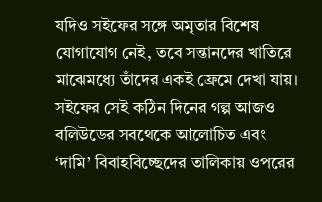যদিও সইফের সঙ্গে অমৃতার বিশেষ যোগাযোগ নেই, তবে সন্তানদের খাতিরে মাঝেমধ্যে তাঁদের একই ফ্রেমে দেখা যায়। সইফের সেই কঠিন দিনের গল্প আজও বলিউডের সবথেকে আলোচিত এবং ‘দামি’ বিবাহবিচ্ছেদের তালিকায় ওপরের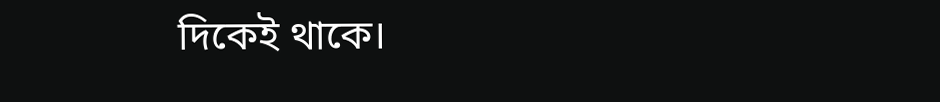দিকেই থাকে।